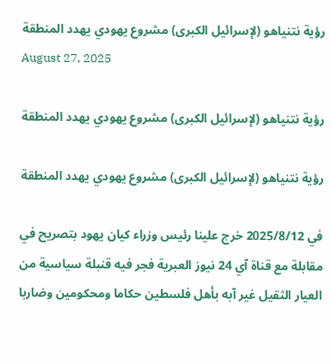رؤية نتنياهو (لإسرائيل الكبرى) مشروع يهودي يهدد المنطقة
August 27, 2025

رؤية نتنياهو (لإسرائيل الكبرى) مشروع يهودي يهدد المنطقة

رؤية نتنياهو (لإسرائيل الكبرى) مشروع يهودي يهدد المنطقة

في 2025/8/12 خرج علينا رئيس وزراء كيان يهود بتصريح في مقابلة مع قناة آي 24 نيوز العبرية فجر فيه قنبلة سياسية من العيار الثقيل غير آبه بأهل فلسطين حكاما ومحكومين وضاربا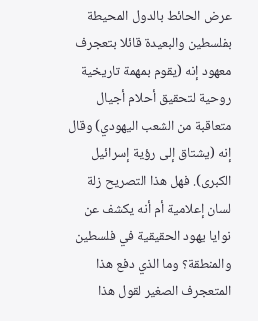عرض الحائط بالدول المحيطة بفلسطين والبعيدة قائلا بتعجرف معهود إنه (يقوم بمهمة تاريخية روحية لتحقيق أحلام أجيال متعاقبة من الشعب اليهودي) وقال إنه (يشتاق إلى رؤية إسرائيل الكبرى). فهل هذا التصريح زلة لسان إعلامية أم أنه يكشف عن نوايا يهود الحقيقية في فلسطين والمنطقة؟ وما الذي دفع هذا المتعجرف الصغير لقول هذا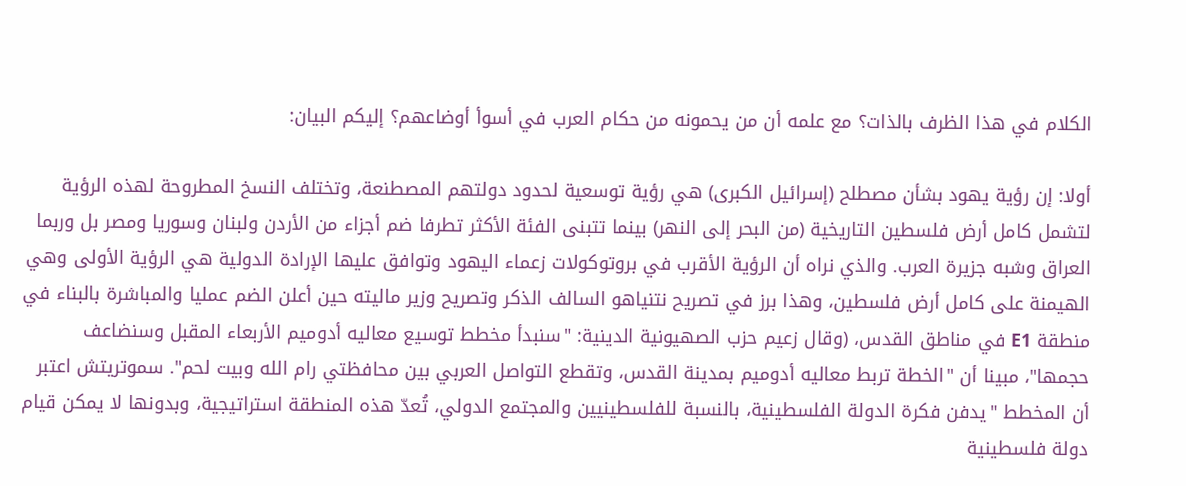الكلام في هذا الظرف بالذات؟ مع علمه أن من يحمونه من حكام العرب في أسوأ أوضاعهم؟ إليكم البيان:

أولا: إن رؤية يهود بشأن مصطلح (إسرائيل الكبرى) هي رؤية توسعية لحدود دولتهم المصطنعة، وتختلف النسخ المطروحة لهذه الرؤية لتشمل كامل أرض فلسطين التاريخية (من البحر إلى النهر) بينما تتبنى الفئة الأكثر تطرفا ضم أجزاء من الأردن ولبنان وسوريا ومصر بل وربما العراق وشبه جزيرة العرب. والذي نراه أن الرؤية الأقرب في بروتوكولات زعماء اليهود وتوافق عليها الإرادة الدولية هي الرؤية الأولى وهي الهيمنة على كامل أرض فلسطين، وهذا برز في تصريح نتنياهو السالف الذكر وتصريح وزير ماليته حين أعلن الضم عمليا والمباشرة بالبناء في منطقة E1 في مناطق القدس، (وقال زعيم حزب الصهيونية الدينية: "سنبدأ مخطط توسيع معاليه أدوميم الأربعاء المقبل وسنضاعف حجمها"، مبينا أن "الخطة تربط معاليه أدوميم بمدينة القدس، وتقطع التواصل العربي بين محافظتي رام الله وبيت لحم". سموتريتش اعتبر أن المخطط "يدفن فكرة الدولة الفلسطينية، بالنسبة للفلسطينيين والمجتمع الدولي، تُعدّ هذه المنطقة استراتيجية، وبدونها لا يمكن قيام دولة فلسطينية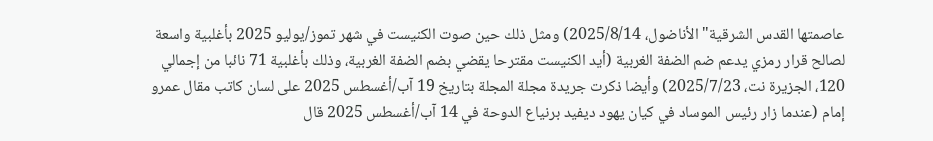عاصمتها القدس الشرقية" الأناضول، 2025/8/14) ومثل ذلك حين صوت الكنيست في شهر تموز/يوليو 2025 بأغلبية واسعة لصالح قرار رمزي يدعم ضم الضفة الغربية (أيد الكنيست مقترحا يقضي بضم الضفة الغربية، وذلك بأغلبية 71 نائبا من إجمالي 120، الجزيرة نت، 2025/7/23) وأيضا ذكرت جريدة مجلة المجلة بتاريخ 19 آب/أغسطس 2025 على لسان كاتب مقال عمرو إمام (عندما زار رئيس الموساد في كيان يهود ديفيد برنياع الدوحة في 14 آب/أغسطس 2025 قال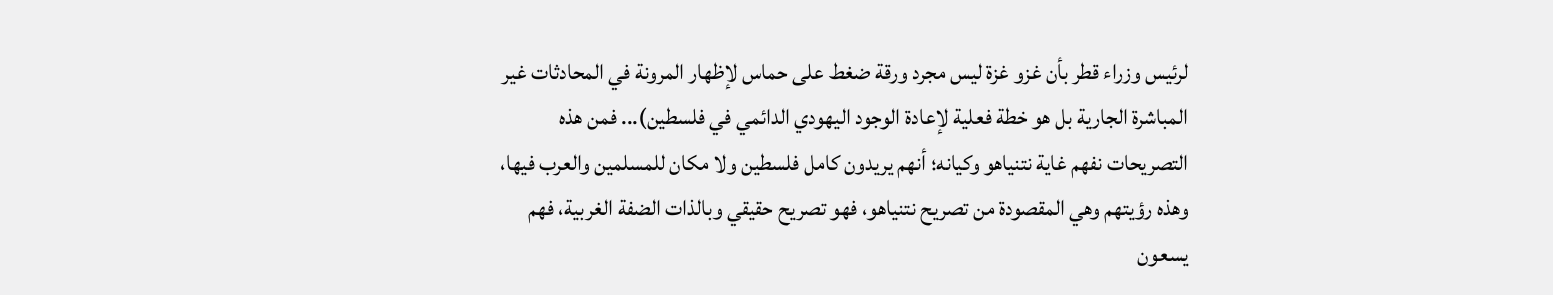لرئيس وزراء قطر بأن غزو غزة ليس مجرد ورقة ضغط على حماس لإظهار المرونة في المحادثات غير المباشرة الجارية بل هو خطة فعلية لإعادة الوجود اليهودي الدائمي في فلسطين)... فمن هذه التصريحات نفهم غاية نتنياهو وكيانه؛ أنهم يريدون كامل فلسطين ولا مكان للمسلمين والعرب فيها، وهذه رؤيتهم وهي المقصودة من تصريح نتنياهو، فهو تصريح حقيقي وبالذات الضفة الغربية، فهم يسعون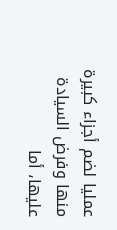عمليا لضم أجزاء كبيرة منها وفرض السيادة عليها، أما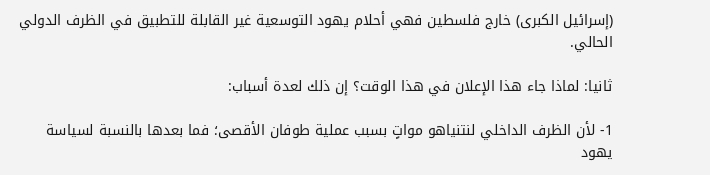(إسرائيل الكبرى) خارج فلسطين فهي أحلام يهود التوسعية غير القابلة للتطبيق في الظرف الدولي الحالي.

ثانيا: لماذا جاء هذا الإعلان في هذا الوقت؟ إن ذلك لعدة أسباب:

1- لأن الظرف الداخلي لنتنياهو مواتٍ بسبب عملية طوفان الأقصى؛ فما بعدها بالنسبة لسياسة يهود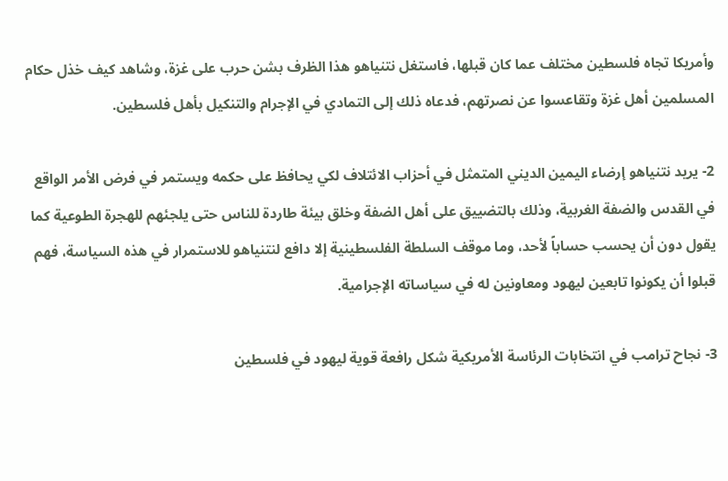وأمريكا تجاه فلسطين مختلف عما كان قبلها، فاستغل نتنياهو هذا الظرف بشن حرب على غزة، وشاهد كيف خذل حكام المسلمين أهل غزة وتقاعسوا عن نصرتهم، فدعاه ذلك إلى التمادي في الإجرام والتنكيل بأهل فلسطين.

2- يريد نتنياهو إرضاء اليمين الديني المتمثل في أحزاب الائتلاف لكي يحافظ على حكمه ويستمر في فرض الأمر الواقع في القدس والضفة الغربية، وذلك بالتضييق على أهل الضفة وخلق بيئة طاردة للناس حتى يلجئهم للهجرة الطوعية كما يقول دون أن يحسب حساباً لأحد، وما موقف السلطة الفلسطينية إلا دافع لنتنياهو للاستمرار في هذه السياسة، فهم قبلوا أن يكونوا تابعين ليهود ومعاونين له في سياساته الإجرامية.

3- نجاح ترامب في انتخابات الرئاسة الأمريكية شكل رافعة قوية ليهود في فلسطين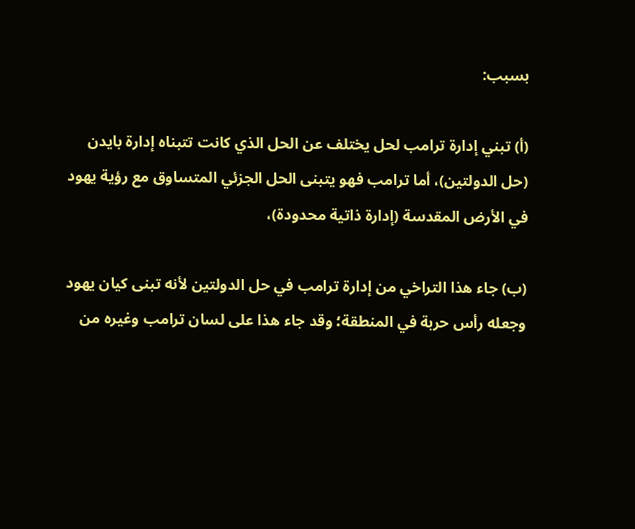بسبب:

(أ) تبني إدارة ترامب لحل يختلف عن الحل الذي كانت تتبناه إدارة بايدن (حل الدولتين)، أما ترامب فهو يتبنى الحل الجزئي المتساوق مع رؤية يهود في الأرض المقدسة (إدارة ذاتية محدودة)،

(ب) جاء هذا التراخي من إدارة ترامب في حل الدولتين لأنه تبنى كيان يهود وجعله رأس حربة في المنطقة؛ وقد جاء هذا على لسان ترامب وغيره من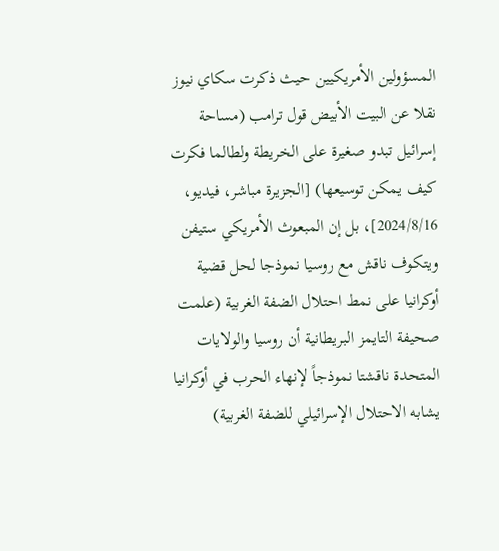المسؤولين الأمريكيين حيث ذكرت سكاي نيوز نقلا عن البيت الأبيض قول ترامب (مساحة إسرائيل تبدو صغيرة على الخريطة ولطالما فكرت كيف يمكن توسيعها) [الجزيرة مباشر، فيديو، 2024/8/16]، بل إن المبعوث الأمريكي ستيفن ويتكوف ناقش مع روسيا نموذجا لحل قضية أوكرانيا على نمط احتلال الضفة الغربية (علمت صحيفة التايمز البريطانية أن روسيا والولايات المتحدة ناقشتا نموذجاً لإنهاء الحرب في أوكرانيا يشابه الاحتلال الإسرائيلي للضفة الغربية)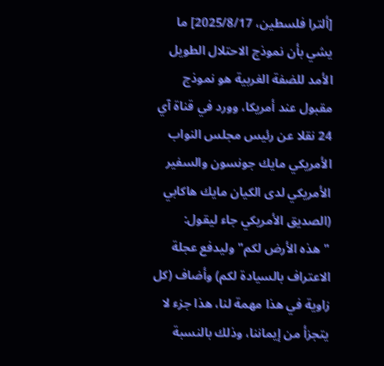[ألترا فلسطين، 2025/8/17] ما يشي بأن نموذج الاحتلال الطويل الأمد للضفة الغربية هو نموذج مقبول عند أمريكا، وورد في قناة آي 24 نقلا عن رئيس مجلس النواب الأمريكي مايك جونسون والسفير الأمريكي لدى الكيان مايك هاكابي (الصديق الأمريكي جاء ليقول: "هذه الأرض لكم" وليدفع عجلة الاعتراف بالسيادة لكم) وأضاف (كل زاوية في هذا مهمة لنا، هذا جزء لا يتجزأ من إيماننا، وذلك بالنسبة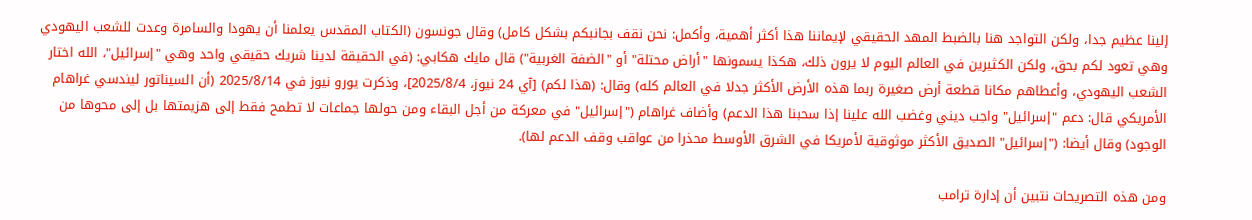إلينا عظيم جدا، ولكن التواجد هنا بالضبط المهد الحقيقي لإيماننا هذا أكثر أهمية، وأكمل: نحن نقف بجانبكم بشكل كامل) وقال جونسون (الكتاب المقدس يعلمنا أن يهودا والسامرة وعدت للشعب اليهودي وهي تعود لكم بحق، ولكن الكثيرين في العالم اليوم لا يرون ذلك، هكذا يسمونها "أراض محتلة" أو "الضفة الغربية") قال مايك هكابي: (في الحقيقة لدينا شريك حقيقي واحد وهي "إسرائيل"، الله اختار الشعب اليهودي، وأعطاهم مكانا قطعة أرض صغيرة ربما هذه الأرض الأكثر جدلا في العالم كله) وقال: (هذا لكم) [آي 24 نيوز، 2025/8/4]، وذكرت يورو نيوز في 2025/8/14 (أن السيناتور ليندسي غراهام الأمريكي قال: دعم "إسرائيل" واجب ديني وغضب الله علينا إذا سحبنا هذا الدعم) وأضاف غراهام ("إسرائيل" في معركة من أجل البقاء ومن حولها جماعات لا تطمح فقط إلى هزيمتها بل إلى محوها من الوجود) وقال أيضا: ("إسرائيل" الصديق الأكثر موثوقية لأمريكا في الشرق الأوسط محذرا من عواقب وقف الدعم لها).

ومن هذه التصريحات نتبين أن إدارة ترامب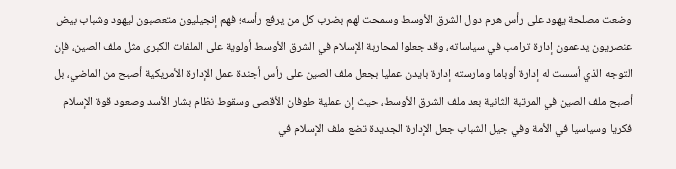وضعت مصلحة يهود على رأس هرم دول الشرق الأوسط وسمحت لهم بضرب كل من يرفع رأسه؛ فهم إنجيليون متعصبون ليهود وشباب بيض عنصريون يدعمون إدارة ترامب في سياساته، وقد جعلوا لمحاربة الإسلام في الشرق الأوسط أولوية على الملفات الكبرى مثل ملف الصين، فإن التوجه الذي أسست له إدارة أوباما ومارسته إدارة بايدن عمليا بجعل ملف الصين على رأس أجندة عمل الإدارة الأمريكية أصبح من الماضي، بل أصبح ملف الصين في المرتبة الثانية بعد ملف الشرق الأوسط، حيث إن عملية طوفان الأقصى وسقوط نظام بشار الأسد وصعود قوة الإسلام فكريا وسياسيا في الأمة وفي جيل الشباب جعل الإدارة الجديدة تضع ملف الإسلام في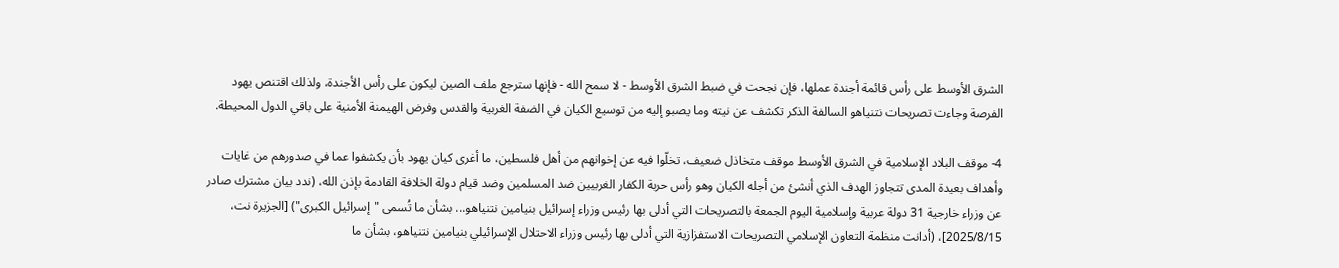الشرق الأوسط على رأس قائمة أجندة عملها، فإن نجحت في ضبط الشرق الأوسط - لا سمح الله - فإنها سترجع ملف الصين ليكون على رأس الأجندة، ولذلك اقتنص يهود الفرصة وجاءت تصريحات نتنياهو السالفة الذكر تكشف عن نيته وما يصبو إليه من توسيع الكيان في الضفة الغربية والقدس وفرض الهيمنة الأمنية على باقي الدول المحيطة.

4- موقف البلاد الإسلامية في الشرق الأوسط موقف متخاذل ضعيف، تخلّوا فيه عن إخوانهم من أهل فلسطين، ما أغرى كيان يهود بأن يكشفوا عما في صدورهم من غايات وأهداف بعيدة المدى تتجاوز الهدف الذي أنشئ من أجله الكيان وهو رأس حربة الكفار الغربيين ضد المسلمين وضد قيام دولة الخلافة القادمة بإذن الله، (ندد بيان مشترك صادر عن وزراء خارجية 31 دولة عربية وإسلامية اليوم الجمعة بالتصريحات التي أدلى بها رئيس وزراء إسرائيل بنيامين نتنياهو... بشأن ما تُسمى "إسرائيل الكبرى") [الجزيرة نت، 2025/8/15]، (أدانت منظمة التعاون الإسلامي التصريحات الاستفزازية التي أدلى بها رئيس وزراء الاحتلال الإسرائيلي بنيامين نتنياهو، بشأن ما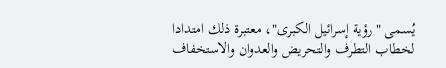يُسمى "رؤية إسرائيل الكبرى"، معتبرة ذلك امتدادا لخطاب التطرف والتحريض والعدوان والاستخفاف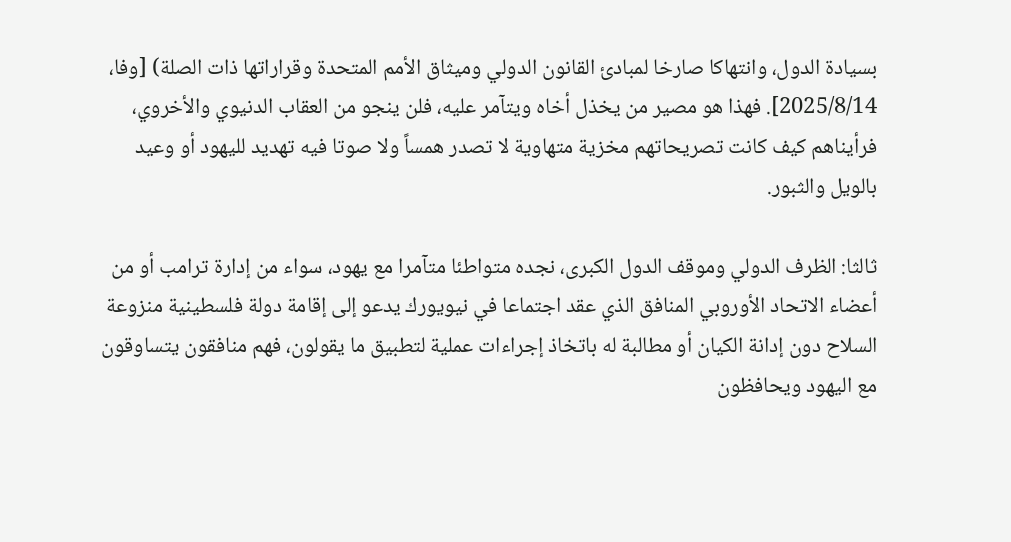بسيادة الدول، وانتهاكا صارخا لمبادئ القانون الدولي وميثاق الأمم المتحدة وقراراتها ذات الصلة) [وفا، 2025/8/14]. فهذا هو مصير من يخذل أخاه ويتآمر عليه، فلن ينجو من العقاب الدنيوي والأخروي، فرأيناهم كيف كانت تصريحاتهم مخزية متهاوية لا تصدر همساً ولا صوتا فيه تهديد لليهود أو وعيد بالويل والثبور.

ثالثا: الظرف الدولي وموقف الدول الكبرى، نجده متواطئا متآمرا مع يهود، سواء من إدارة ترامب أو من أعضاء الاتحاد الأوروبي المنافق الذي عقد اجتماعا في نيويورك يدعو إلى إقامة دولة فلسطينية منزوعة السلاح دون إدانة الكيان أو مطالبة له باتخاذ إجراءات عملية لتطبيق ما يقولون، فهم منافقون يتساوقون مع اليهود ويحافظون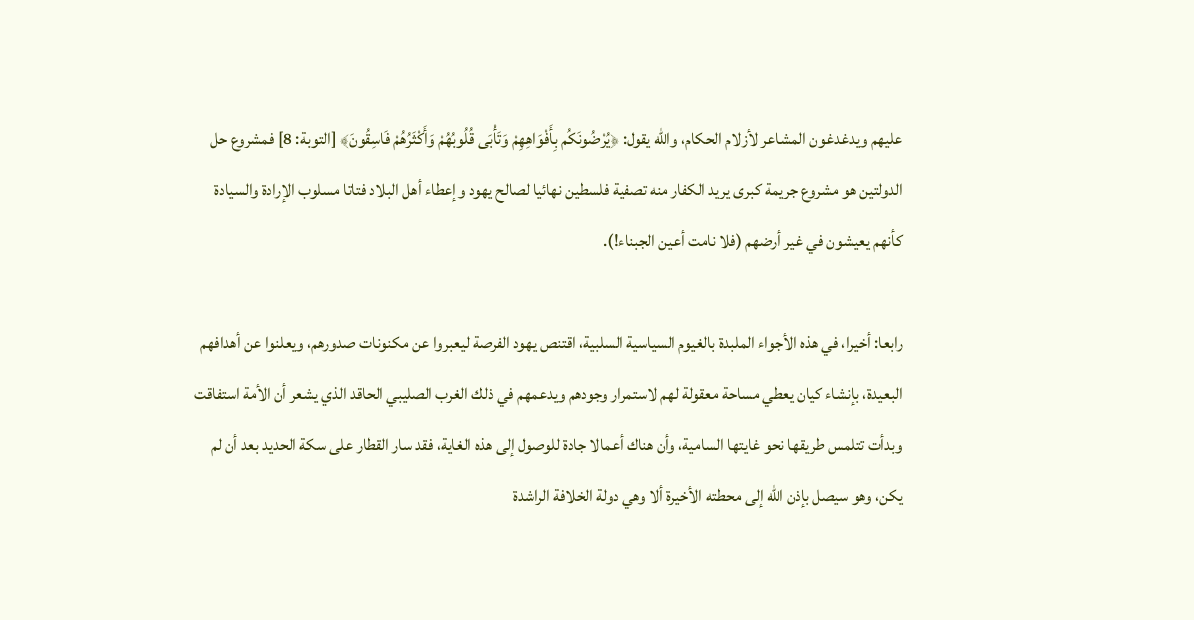عليهم ويدغدغون المشاعر لأزلام الحكام، والله يقول: ﴿يُرْضُونَكُم بِأَفْوَاهِهِمْ وَتَأْبَى قُلُوبُهُمْ وَأَكْثَرُهُمْ فَاسِقُونَ﴾ [التوبة: 8] فمشروع حل الدولتين هو مشروع جريمة كبرى يريد الكفار منه تصفية فلسطين نهائيا لصالح يهود وإعطاء أهل البلاد فتاتا مسلوب الإرادة والسيادة كأنهم يعيشون في غير أرضهم (فلا نامت أعين الجبناء!).

رابعا: أخيرا، في هذه الأجواء الملبدة بالغيوم السياسية السلبية، اقتنص يهود الفرصة ليعبروا عن مكنونات صدورهم، ويعلنوا عن أهدافهم البعيدة، بإنشاء كيان يعطي مساحة معقولة لهم لاستمرار وجودهم ويدعمهم في ذلك الغرب الصليبي الحاقد الذي يشعر أن الأمة استفاقت وبدأت تتلمس طريقها نحو غايتها السامية، وأن هناك أعمالا جادة للوصول إلى هذه الغاية، فقد سار القطار على سكة الحديد بعد أن لم يكن، وهو سيصل بإذن الله إلى محطته الأخيرة ألا وهي دولة الخلافة الراشدة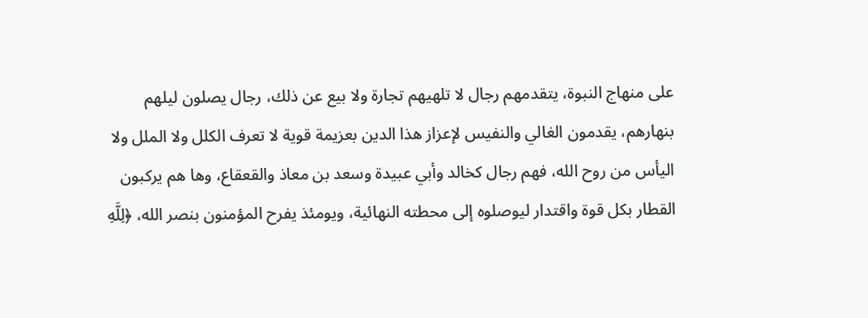على منهاج النبوة، يتقدمهم رجال لا تلهيهم تجارة ولا بيع عن ذلك، رجال يصلون ليلهم بنهارهم، يقدمون الغالي والنفيس لإعزاز هذا الدين بعزيمة قوية لا تعرف الكلل ولا الملل ولا اليأس من روح الله، فهم رجال كخالد وأبي عبيدة وسعد بن معاذ والقعقاع، وها هم يركبون القطار بكل قوة واقتدار ليوصلوه إلى محطته النهائية، ويومئذ يفرح المؤمنون بنصر الله، ﴿لِلَّهِ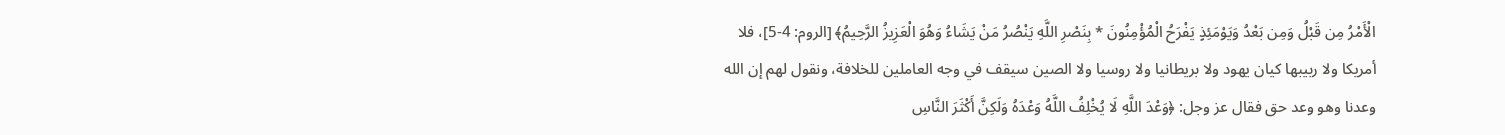الْأَمْرُ مِن قَبْلُ وَمِن بَعْدُ وَيَوْمَئِذٍ يَفْرَحُ الْمُؤْمِنُونَ * بِنَصْرِ اللَّهِ يَنْصُرُ مَنْ يَشَاءُ وَهُوَ الْعَزِيزُ الرَّحِيمُ﴾ [الروم: 4-5]، فلا أمريكا ولا ربيبها كيان يهود ولا بريطانيا ولا روسيا ولا الصين سيقف في وجه العاملين للخلافة، ونقول لهم إن الله وعدنا وهو وعد حق فقال عز وجل: ﴿وَعْدَ اللَّهِ لَا يُخْلِفُ اللَّهُ وَعْدَهُ وَلَكِنَّ أَكْثَرَ النَّاسِ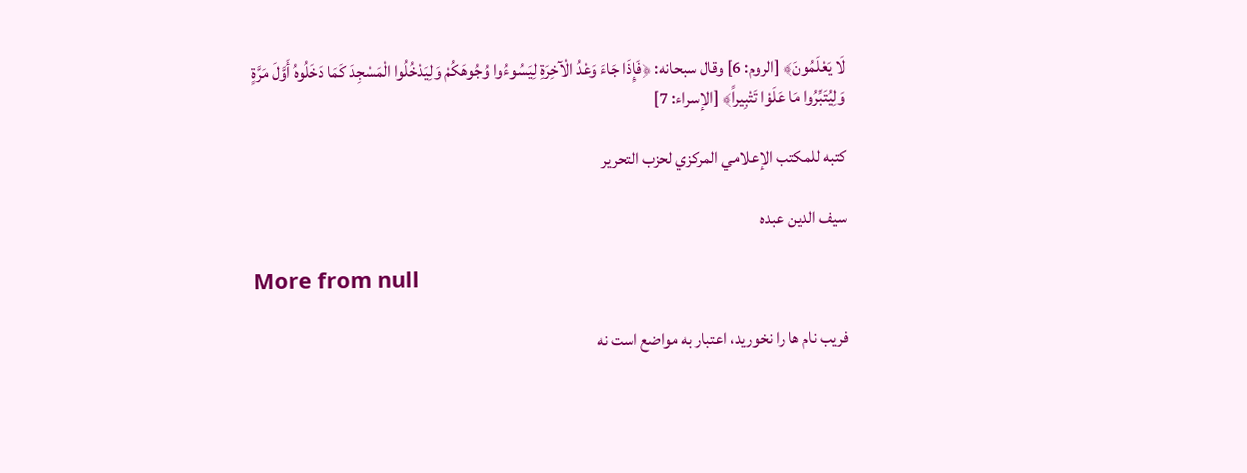لَا يَعْلَمُونَ﴾ [الروم: 6] وقال سبحانه: ﴿فَإِذَا جَاءَ وَعْدُ الْآخِرَةِ لِيَسُوءُوا وُجُوهَكُمْ وَلِيَدْخُلُوا الْمَسْجِدَ كَمَا دَخَلُوهُ أَوَّلَ مَرَّةٍ وَلِيُتَبِّرُوا مَا عَلَوْا تَتْبِيراً﴾ [الإسراء: 7]

كتبه للمكتب الإعلامي المركزي لحزب التحرير

سيف الدين عبده

More from null

فریب نام ها را نخورید، اعتبار به مواضع است نه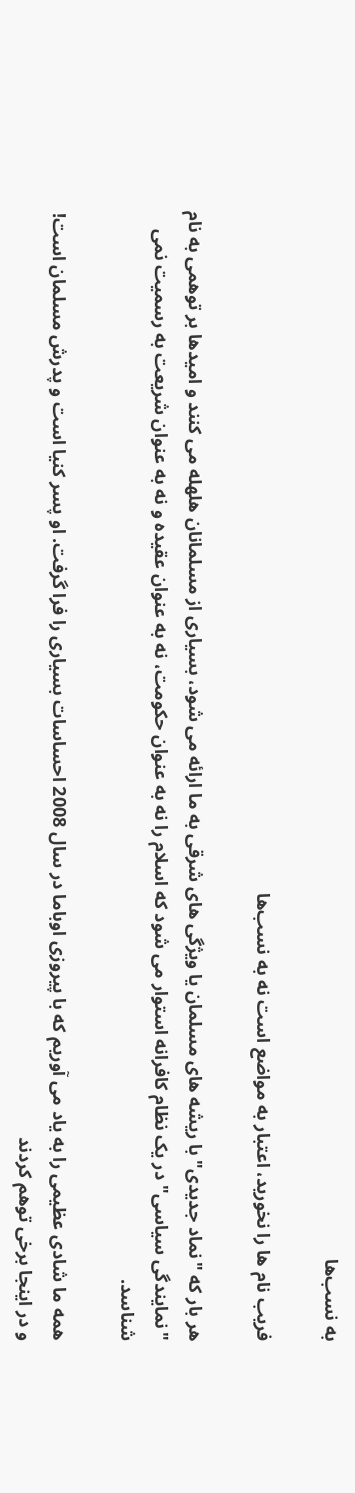به نسب‌ها

فریب نام ها را نخورید، اعتبار به مواضع است نه به نسب‌ها

هر بار که "نماد جدیدی" با ریشه های مسلمان یا ویژگی های شرقی به ما ارائه می شود، بسیاری از مسلمانان هلهله می کنند و امیدها بر توهمی به نام "نمایندگی سیاسی" در یک نظام کافرانه استوار می شود که اسلام را نه به عنوان حکومت، نه به عنوان عقیده و نه به عنوان شریعت به رسمیت نمی شناسد.

همه ما شادی عظیمی را به یاد می آوریم که با پیروزی اوباما در سال 2008 احساسات بسیاری را فرا گرفت. او پسر کنیا است و پدرش مسلمان است! و در اینجا برخی توهم کردند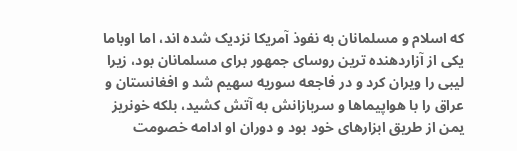که اسلام و مسلمانان به نفوذ آمریکا نزدیک شده اند، اما اوباما یکی از آزاردهنده ترین روسای جمهور برای مسلمانان بود، زیرا لیبی را ویران کرد و در فاجعه سوریه سهیم شد و افغانستان و عراق را با هواپیماها و سربازانش به آتش کشید، بلکه خونریز یمن از طریق ابزارهای خود بود و دوران او ادامه خصومت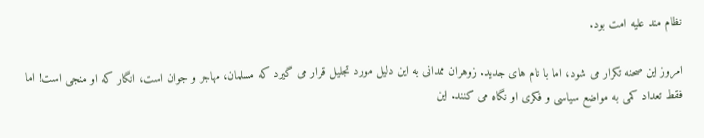نظام مند علیه امت بود.

امروز این صحنه تکرار می شود، اما با نام های جدید. زوهران ممدانی به این دلیل مورد تجلیل قرار می گیرد که مسلمان، مهاجر و جوان است، انگار که او منجی است! اما فقط تعداد کمی به مواضع سیاسی و فکری او نگاه می کنند. این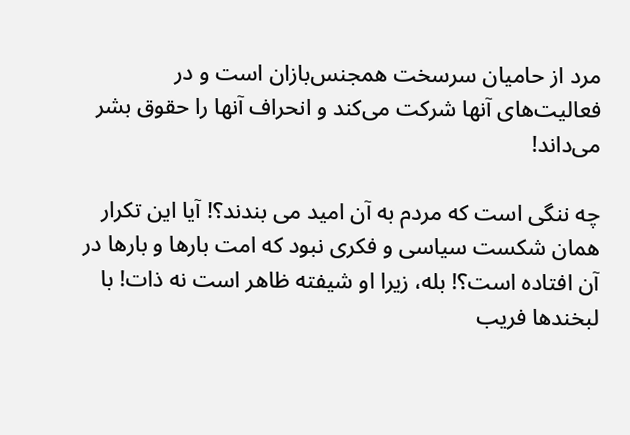مرد از حامیان سرسخت همجنس‌بازان است و در فعالیت‌های آنها شرکت می‌کند و انحراف آنها را حقوق بشر می‌داند!

چه ننگی است که مردم به آن امید می بندند؟! آیا این تکرار همان شکست سیاسی و فکری نبود که امت بارها و بارها در آن افتاده است؟! بله، زیرا او شیفته ظاهر است نه ذات! با لبخندها فریب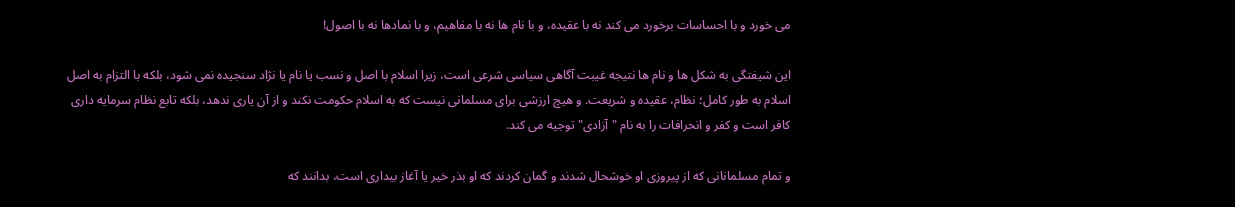می خورد و با احساسات برخورد می کند نه با عقیده، و با نام ها نه با مفاهیم، و با نمادها نه با اصول!

این شیفتگی به شکل ها و نام ها نتیجه غیبت آگاهی سیاسی شرعی است، زیرا اسلام با اصل و نسب یا نام یا نژاد سنجیده نمی شود، بلکه با التزام به اصل اسلام به طور کامل؛ نظام، عقیده و شریعت. و هیچ ارزشی برای مسلمانی نیست که به اسلام حکومت نکند و از آن یاری ندهد، بلکه تابع نظام سرمایه داری کافر است و کفر و انحرافات را به نام "آزادی" توجیه می کند.

و تمام مسلمانانی که از پیروزی او خوشحال شدند و گمان کردند که او بذر خیر یا آغاز بیداری است، بدانند که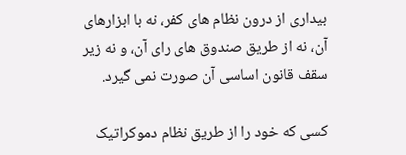بیداری از درون نظام های کفر، نه با ابزارهای آن، نه از طریق صندوق های رای آن، و نه زیر سقف قانون اساسی آن صورت نمی گیرد.

کسی که خود را از طریق نظام دموکراتیک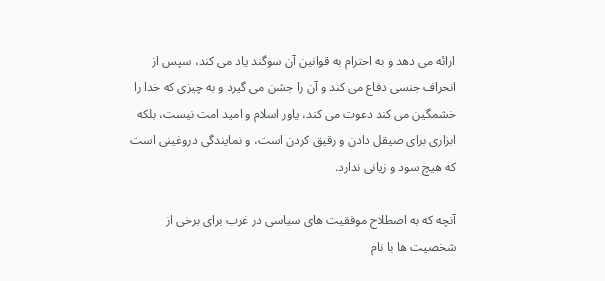ارائه می دهد و به احترام به قوانین آن سوگند یاد می کند، سپس از انحراف جنسی دفاع می کند و آن را جشن می گیرد و به چیزی که خدا را خشمگین می کند دعوت می کند، یاور اسلام و امید امت نیست، بلکه ابزاری برای صیقل دادن و رقیق کردن است، و نمایندگی دروغینی است که هیچ سود و زیانی ندارد.

آنچه که به اصطلاح موفقیت های سیاسی در غرب برای برخی از شخصیت ها با نام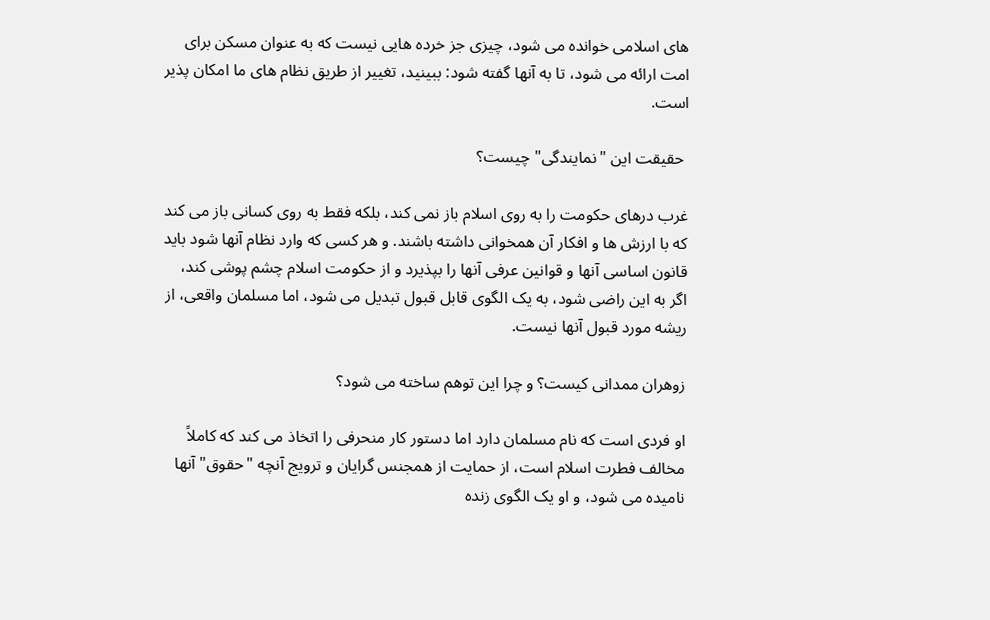های اسلامی خوانده می شود، چیزی جز خرده هایی نیست که به عنوان مسکن برای امت ارائه می شود، تا به آنها گفته شود: ببینید، تغییر از طریق نظام های ما امکان پذیر است.

 حقیقت این "نمایندگی" چیست؟

غرب درهای حکومت را به روی اسلام باز نمی کند، بلکه فقط به روی کسانی باز می کند که با ارزش ها و افکار آن همخوانی داشته باشند. و هر کسی که وارد نظام آنها شود باید قانون اساسی آنها و قوانین عرفی آنها را بپذیرد و از حکومت اسلام چشم پوشی کند، اگر به این راضی شود، به یک الگوی قابل قبول تبدیل می شود، اما مسلمان واقعی، از ریشه مورد قبول آنها نیست.

زوهران ممدانی کیست؟ و چرا این توهم ساخته می شود؟

او فردی است که نام مسلمان دارد اما دستور کار منحرفی را اتخاذ می کند که کاملاً مخالف فطرت اسلام است، از حمایت از همجنس گرایان و ترویج آنچه "حقوق" آنها نامیده می شود، و او یک الگوی زنده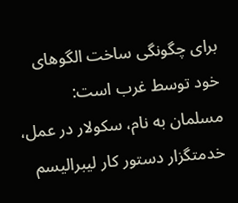برای چگونگی ساخت الگوهای خود توسط غرب است: مسلمان به نام، سکولار در عمل، خدمتگزار دستور کار لیبرالیسم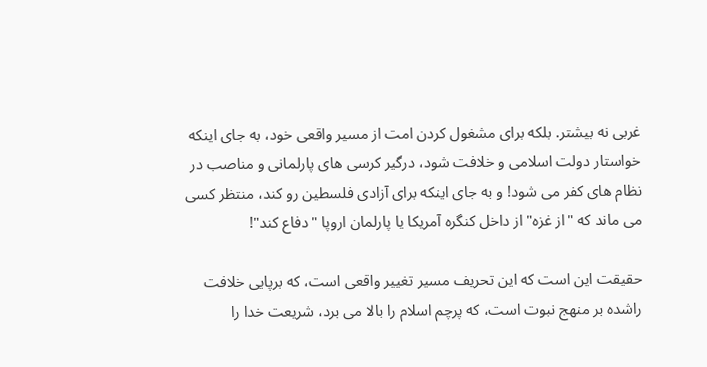غربی نه بیشتر. بلکه برای مشغول کردن امت از مسیر واقعی خود، به جای اینکه خواستار دولت اسلامی و خلافت شود، درگیر کرسی های پارلمانی و مناصب در نظام های کفر می شود! و به جای اینکه برای آزادی فلسطین رو کند، منتظر کسی می ماند که "از غزه" از داخل کنگره آمریکا یا پارلمان اروپا "دفاع کند"!

حقیقت این است که این تحریف مسیر تغییر واقعی است، که برپایی خلافت راشده بر منهج نبوت است، که پرچم اسلام را بالا می برد، شریعت خدا را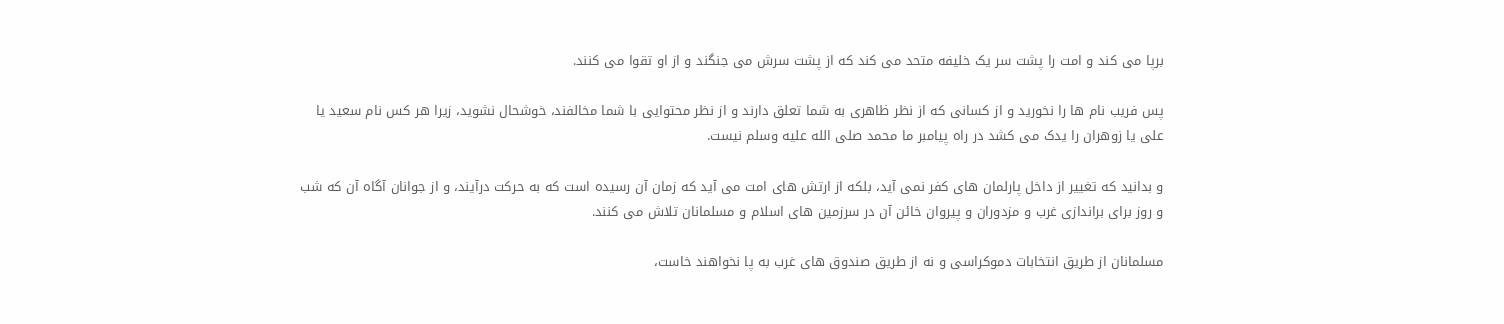برپا می کند و امت را پشت سر یک خلیفه متحد می کند که از پشت سرش می جنگند و از او تقوا می کنند.

پس فریب نام ها را نخورید و از کسانی که از نظر ظاهری به شما تعلق دارند و از نظر محتوایی با شما مخالفند، خوشحال نشوید، زیرا هر کس نام سعید یا علی یا زوهران را یدک می کشد در راه پیامبر ما محمد صلى الله عليه وسلم نیست.

و بدانید که تغییر از داخل پارلمان های کفر نمی آید، بلکه از ارتش های امت می آید که زمان آن رسیده است که به حرکت درآیند، و از جوانان آگاه آن که شب و روز برای براندازی غرب و مزدوران و پیروان خائن آن در سرزمین های اسلام و مسلمانان تلاش می کنند.

مسلمانان از طریق انتخابات دموکراسی و نه از طریق صندوق های غرب به پا نخواهند خاست،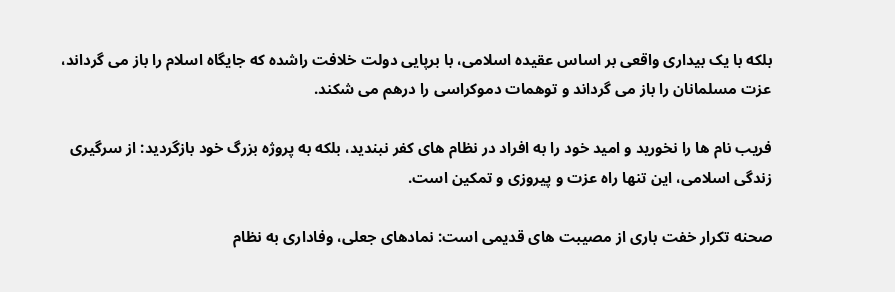بلکه با یک بیداری واقعی بر اساس عقیده اسلامی، با برپایی دولت خلافت راشده که جایگاه اسلام را باز می گرداند، عزت مسلمانان را باز می گرداند و توهمات دموکراسی را درهم می شکند.

فریب نام ها را نخورید و امید خود را به افراد در نظام های کفر نبندید، بلکه به پروژه بزرگ خود بازگردید: از سرگیری زندگی اسلامی، این تنها راه عزت و پیروزی و تمکین است.

صحنه تکرار خفت باری از مصیبت های قدیمی است: نمادهای جعلی، وفاداری به نظام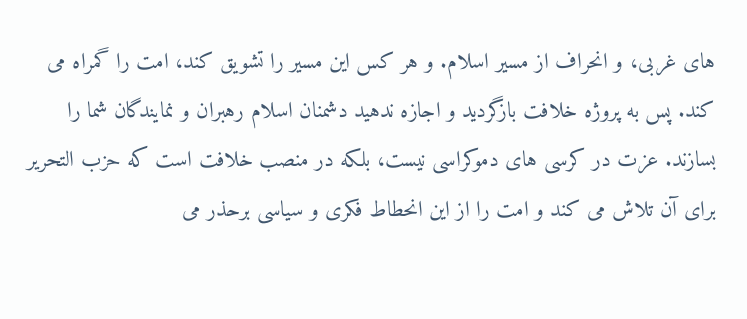های غربی، و انحراف از مسیر اسلام. و هر کس این مسیر را تشویق کند، امت را گمراه می کند. پس به پروژه خلافت بازگردید و اجازه ندهید دشمنان اسلام رهبران و نمایندگان شما را بسازند. عزت در کرسی های دموکراسی نیست، بلکه در منصب خلافت است که حزب التحریر برای آن تلاش می کند و امت را از این انحطاط فکری و سیاسی برحذر می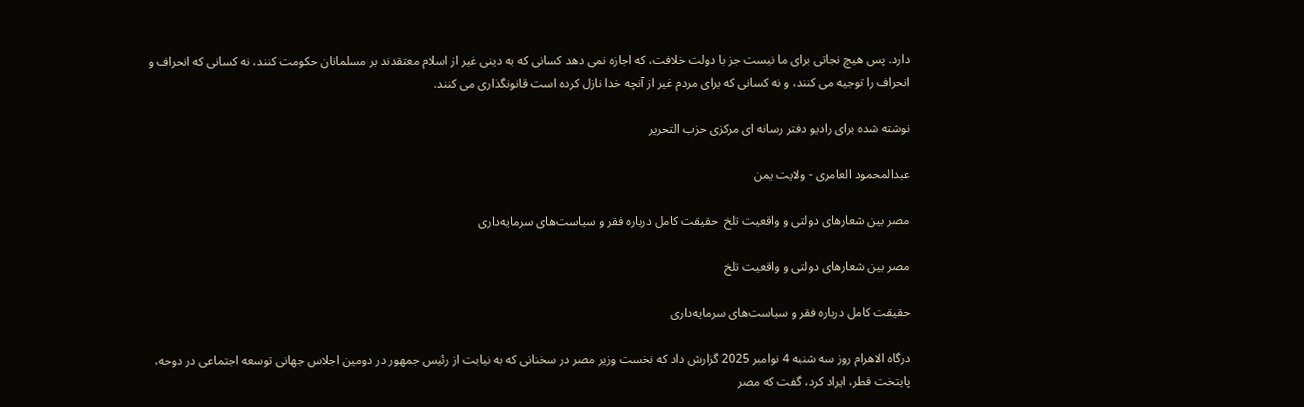دارد. پس هیچ نجاتی برای ما نیست جز با دولت خلافت، که اجازه نمی دهد کسانی که به دینی غیر از اسلام معتقدند بر مسلمانان حکومت کنند، نه کسانی که انحراف و انحراف را توجیه می کنند، و نه کسانی که برای مردم غیر از آنچه خدا نازل کرده است قانونگذاری می کنند.

نوشته شده برای رادیو دفتر رسانه ای مرکزی حزب التحریر

عبدالمحمود العامری - ولایت یمن

مصر بین شعارهای دولتی و واقعیت تلخ  حقیقت کامل درباره فقر و سیاست‌های سرمایه‌داری

مصر بین شعارهای دولتی و واقعیت تلخ

حقیقت کامل درباره فقر و سیاست‌های سرمایه‌داری

درگاه الاهرام روز سه شنبه 4 نوامبر 2025 گزارش داد که نخست وزیر مصر در سخنانی که به نیابت از رئیس جمهور در دومین اجلاس جهانی توسعه اجتماعی در دوحه، پایتخت قطر، ایراد کرد، گفت که مصر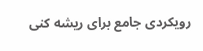رویکردی جامع برای ریشه کنی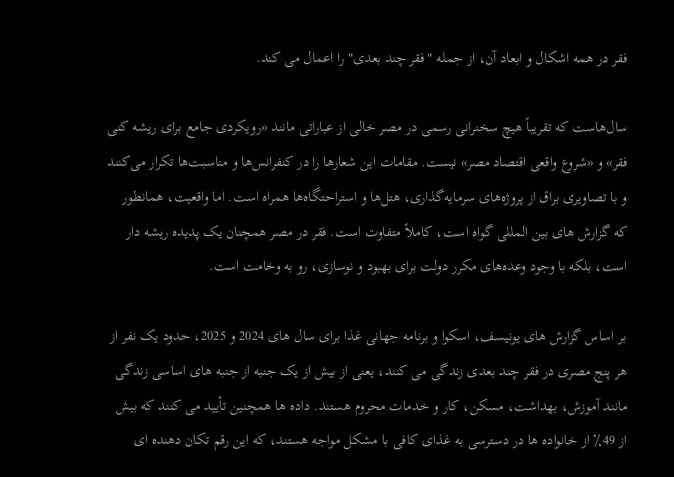فقر در همه اشکال و ابعاد آن، از جمله "فقر چند بعدی" را اعمال می کند.

سال‌هاست که تقریباً هیچ سخنرانی رسمی در مصر خالی از عباراتی مانند «رویکردی جامع برای ریشه کنی فقر» و «شروع واقعی اقتصاد مصر» نیست. مقامات این شعارها را در کنفرانس‌ها و مناسبت‌ها تکرار می‌کنند و با تصاویری براق از پروژه‌های سرمایه‌گذاری، هتل‌ها و استراحتگاه‌ها همراه است. اما واقعیت، همانطور که گزارش های بین المللی گواه است، کاملاً متفاوت است. فقر در مصر همچنان یک پدیده ریشه دار است، بلکه با وجود وعده‌های مکرر دولت برای بهبود و نوسازی، رو به وخامت است.

بر اساس گزارش های یونیسف، اسکوا و برنامه جهانی غذا برای سال های 2024 و 2025، حدود یک نفر از هر پنج مصری در فقر چند بعدی زندگی می کنند، یعنی از بیش از یک جنبه از جنبه های اساسی زندگی مانند آموزش، بهداشت، مسکن، کار و خدمات محروم هستند. داده ها همچنین تأیید می کنند که بیش از 49٪ از خانواده ها در دسترسی به غذای کافی با مشکل مواجه هستند، که این رقم تکان دهنده ای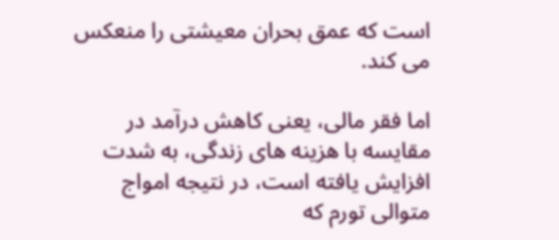است که عمق بحران معیشتی را منعکس می کند.

اما فقر مالی، یعنی کاهش درآمد در مقایسه با هزینه های زندگی، به شدت افزایش یافته است، در نتیجه امواج متوالی تورم که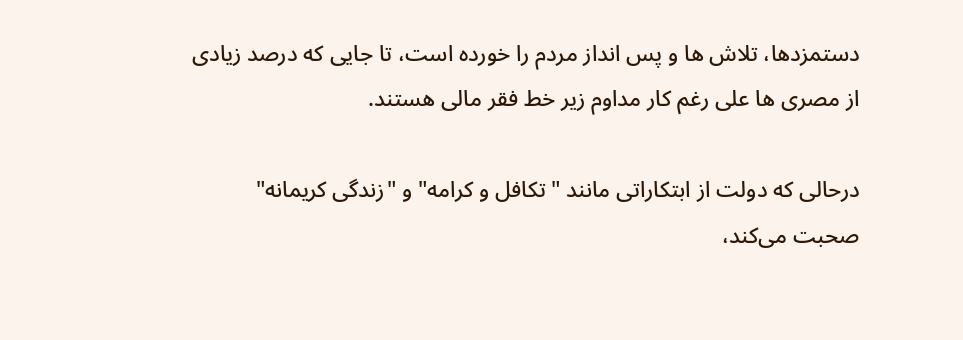دستمزدها، تلاش ها و پس انداز مردم را خورده است، تا جایی که درصد زیادی از مصری ها علی رغم کار مداوم زیر خط فقر مالی هستند.

درحالی که دولت از ابتکاراتی مانند "تکافل و کرامه" و "زندگی کریمانه" صحبت می‌کند،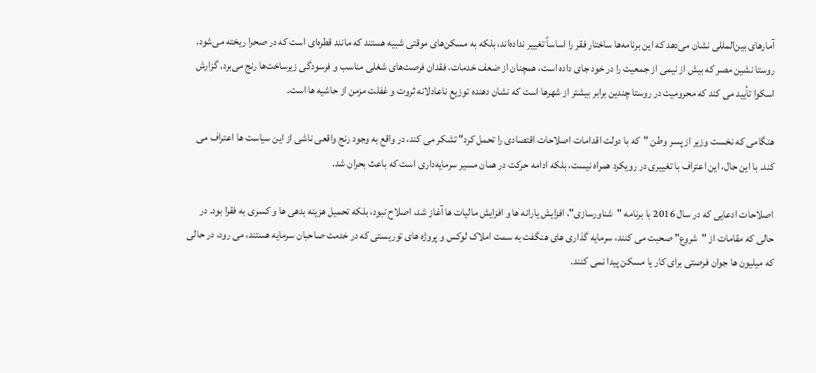آمارهای بین‌المللی نشان می‌دهد که این برنامه‌ها ساختار فقر را اساساً تغییر نداده‌اند، بلکه به مسکن‌های موقتی شبیه هستند که مانند قطره‌ای است که در صحرا ریخته می‌شود. روستا نشین مصر که بیش از نیمی از جمعیت را در خود جای داده است، همچنان از ضعف خدمات، فقدان فرصت‌های شغلی مناسب و فرسودگی زیرساخت‌ها رنج می‌برد. گزارش اسکوا تأیید می کند که محرومیت در روستا چندین برابر بیشتر از شهرها است که نشان دهنده توزیع ناعادلانه ثروت و غفلت مزمن از حاشیه ها است.

هنگامی که نخست وزیر از پسر وطن "که با دولت اقدامات اصلاحات اقتصادی را تحمل کرد" تشکر می کند، در واقع به وجود رنج واقعی ناشی از این سیاست ها اعتراف می کند. با این حال، این اعتراف با تغییری در رویکرد همراه نیست، بلکه ادامه حرکت در همان مسیر سرمایه‌داری است که باعث بحران شد.

اصلاحات ادعایی که در سال 2016 با برنامه "شناورسازی"، افزایش یارانه ها و افزایش مالیات ها آغاز شد، اصلاح نبود، بلکه تحمیل هزینه بدهی ها و کسری به فقرا بود. در حالی که مقامات از "شروع" صحبت می کنند، سرمایه گذاری های هنگفت به سمت املاک لوکس و پروژه های توریستی که در خدمت صاحبان سرمایه هستند، می رود، در حالی که میلیون ها جوان فرصتی برای کار یا مسکن پیدا نمی کنند.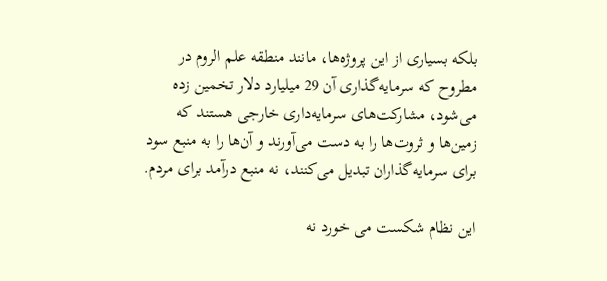بلکه بسیاری از این پروژه‌ها، مانند منطقه علم الروم در مطروح که سرمایه‌گذاری آن 29 میلیارد دلار تخمین زده می‌شود، مشارکت‌های سرمایه‌داری خارجی هستند که زمین‌ها و ثروت‌ها را به دست می‌آورند و آن‌ها را به منبع سود برای سرمایه‌گذاران تبدیل می‌کنند، نه منبع درآمد برای مردم.

این نظام شکست می خورد نه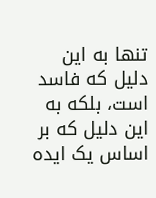تنها به این دلیل که فاسد است، بلکه به این دلیل که بر اساس یک ایده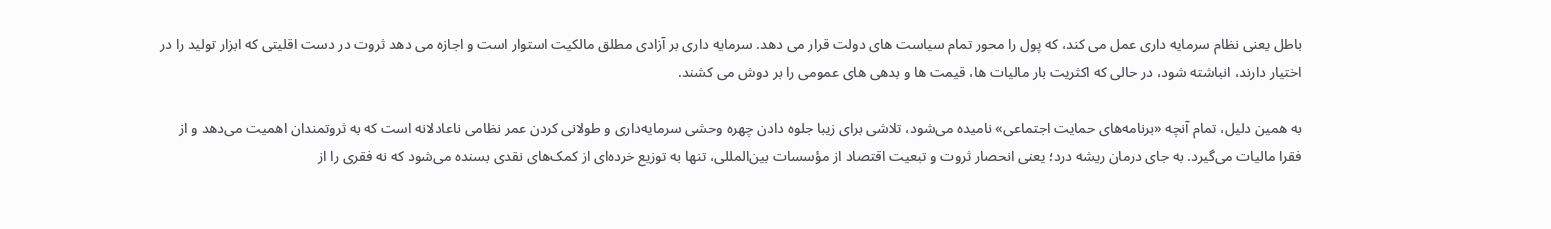باطل یعنی نظام سرمایه داری عمل می کند، که پول را محور تمام سیاست های دولت قرار می دهد. سرمایه داری بر آزادی مطلق مالکیت استوار است و اجازه می دهد ثروت در دست اقلیتی که ابزار تولید را در اختیار دارند، انباشته شود، در حالی که اکثریت بار مالیات ها، قیمت ها و بدهی های عمومی را بر دوش می کشند.

به همین دلیل، تمام آنچه «برنامه‌های حمایت اجتماعی» نامیده می‌شود، تلاشی برای زیبا جلوه دادن چهره وحشی سرمایه‌داری و طولانی کردن عمر نظامی ناعادلانه است که به ثروتمندان اهمیت می‌دهد و از فقرا مالیات می‌گیرد. به جای درمان ریشه درد؛ یعنی انحصار ثروت و تبعیت اقتصاد از مؤسسات بین‌المللی، تنها به توزیع خرده‌ای از کمک‌های نقدی بسنده می‌شود که نه فقری را از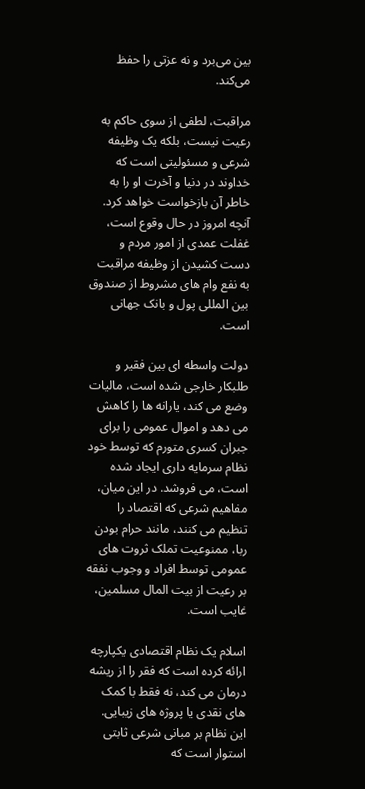بین می‌برد و نه عزتی را حفظ می‌کند.

مراقبت، لطفی از سوی حاکم به رعیت نیست، بلکه یک وظیفه شرعی و مسئولیتی است که خداوند در دنیا و آخرت او را به خاطر آن بازخواست خواهد کرد. آنچه امروز در حال وقوع است، غفلت عمدی از امور مردم و دست کشیدن از وظیفه مراقبت به نفع وام های مشروط از صندوق بین المللی پول و بانک جهانی است.

دولت واسطه ای بین فقیر و طلبکار خارجی شده است، مالیات وضع می کند، یارانه ها را کاهش می دهد و اموال عمومی را برای جبران کسری متورم که توسط خود نظام سرمایه داری ایجاد شده است، می فروشد. در این میان، مفاهیم شرعی که اقتصاد را تنظیم می کنند، مانند حرام بودن ربا، ممنوعیت تملک ثروت های عمومی توسط افراد و وجوب نفقه بر رعیت از بیت المال مسلمین، غایب است.

اسلام یک نظام اقتصادی یکپارچه ارائه کرده است که فقر را از ریشه درمان می کند، نه فقط با کمک های نقدی یا پروژه های زیبایی. این نظام بر مبانی شرعی ثابتی استوار است که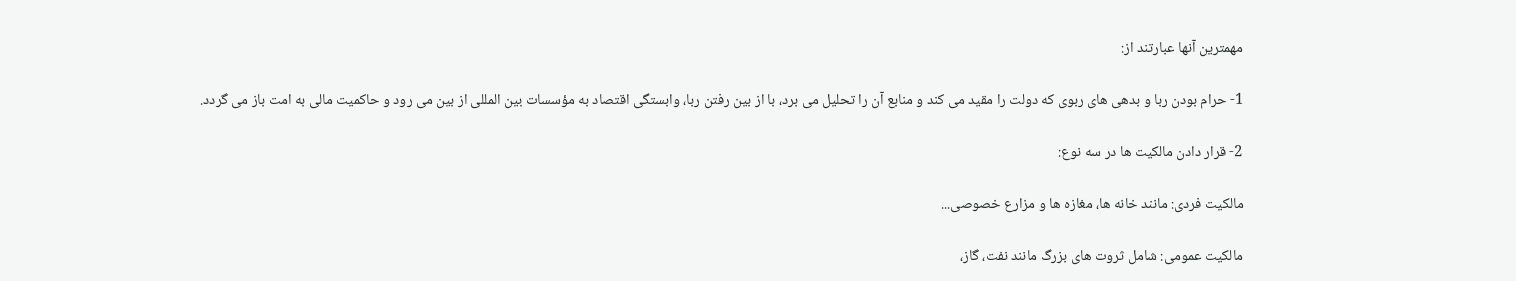مهمترین آنها عبارتند از:

1- حرام بودن ربا و بدهی های ربوی که دولت را مقید می کند و منابع آن را تحلیل می برد، با از بین رفتن ربا، وابستگی اقتصاد به مؤسسات بین المللی از بین می رود و حاکمیت مالی به امت باز می گردد.

2- قرار دادن مالکیت ها در سه نوع:

مالکیت فردی: مانند خانه ها، مغازه ها و مزارع خصوصی...

مالکیت عمومی: شامل ثروت های بزرگ مانند نفت، گاز،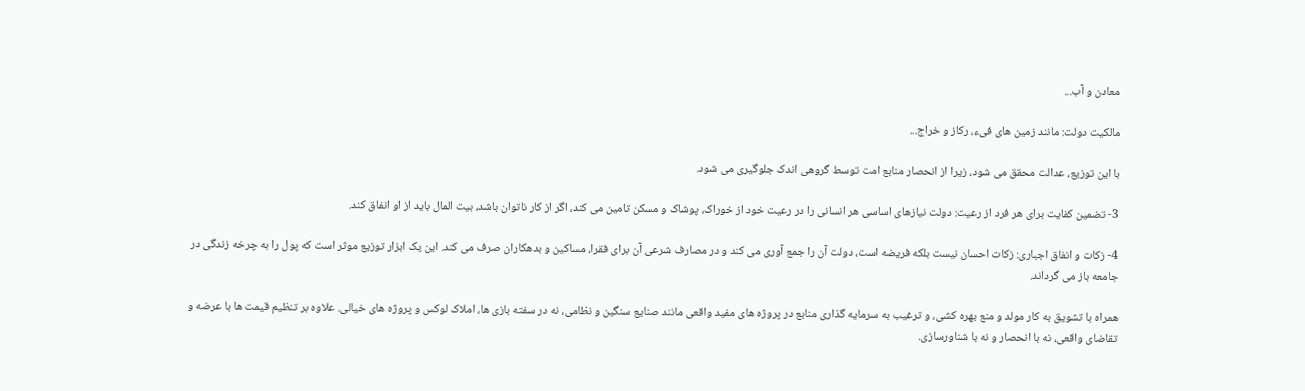معادن و آب...

مالکیت دولت: مانند زمین های فیء، رکاز و خراج...

با این توزیع، عدالت محقق می شود، زیرا از انحصار منابع امت توسط گروهی اندک جلوگیری می شود.

3- تضمین کفایت برای هر فرد از رعیت: دولت نیازهای اساسی هر انسانی را در رعیت خود از خوراک، پوشاک و مسکن تامین می کند، اگر از کار ناتوان باشد، بیت المال باید از او انفاق کند.

4- زکات و انفاق اجباری: زکات احسان نیست بلکه فریضه است، دولت آن را جمع آوری می کند و در مصارف شرعی آن برای فقرا، مساکین و بدهکاران صرف می کند. این یک ابزار توزیع موثر است که پول را به چرخه زندگی در جامعه باز می گرداند.

همراه با تشویق به کار مولد و منع بهره کشی، و ترغیب به سرمایه گذاری منابع در پروژه های مفید واقعی مانند صنایع سنگین و نظامی، نه در سفته بازی ها، املاک لوکس و پروژه های خیالی. علاوه بر تنظیم قیمت ها با عرضه و تقاضای واقعی، نه با انحصار و نه با شناورسازی.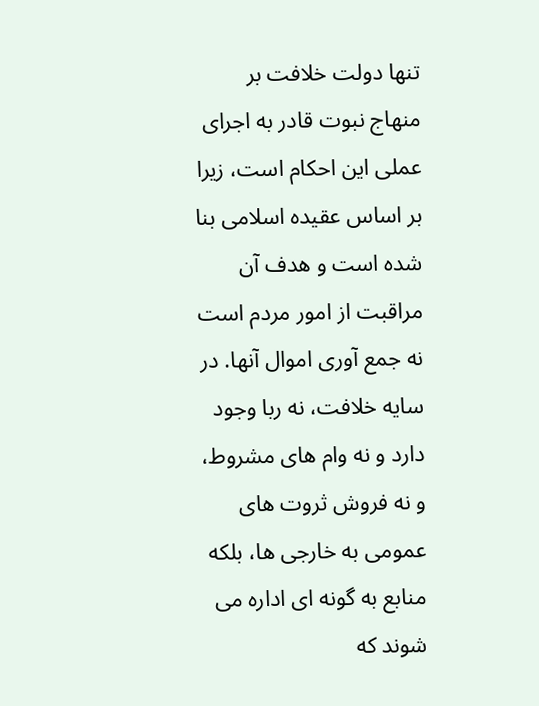تنها دولت خلافت بر منهاج نبوت قادر به اجرای عملی این احکام است، زیرا بر اساس عقیده اسلامی بنا شده است و هدف آن مراقبت از امور مردم است نه جمع آوری اموال آنها. در سایه خلافت، نه ربا وجود دارد و نه وام های مشروط، و نه فروش ثروت های عمومی به خارجی ها، بلکه منابع به گونه ای اداره می شوند که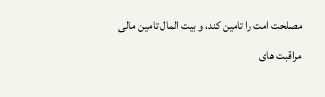مصلحت امت را تامین کند، و بیت المال تامین مالی مراقبت های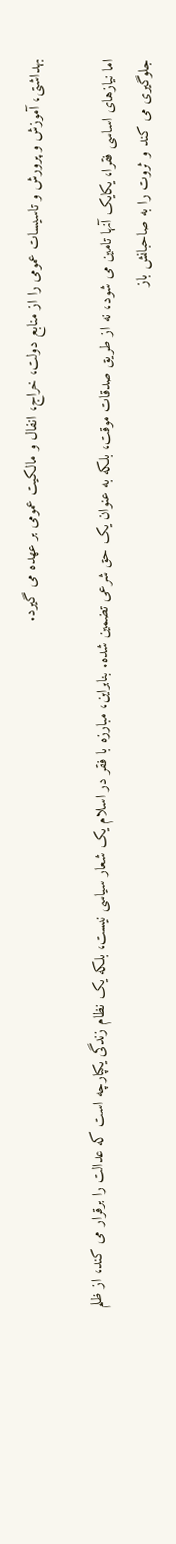بهداشتی، آموزش و پرورش و تاسیسات عمومی را از منابع دولت، خراج، انفال و مالکیت عمومی بر عهده می گیرد.

اما نیازهای اساسی فقرا، یکایک آنها تامین می شود، نه از طریق صدقات موقت، بلکه به عنوان یک حق شرعی تضمین شده. بنابراین، مبارزه با فقر در اسلام یک شعار سیاسی نیست، بلکه یک نظام زندگی یکپارچه است که عدالت را برقرار می کند، از ظلم جلوگیری می کند و ثروت را به صاحبانش باز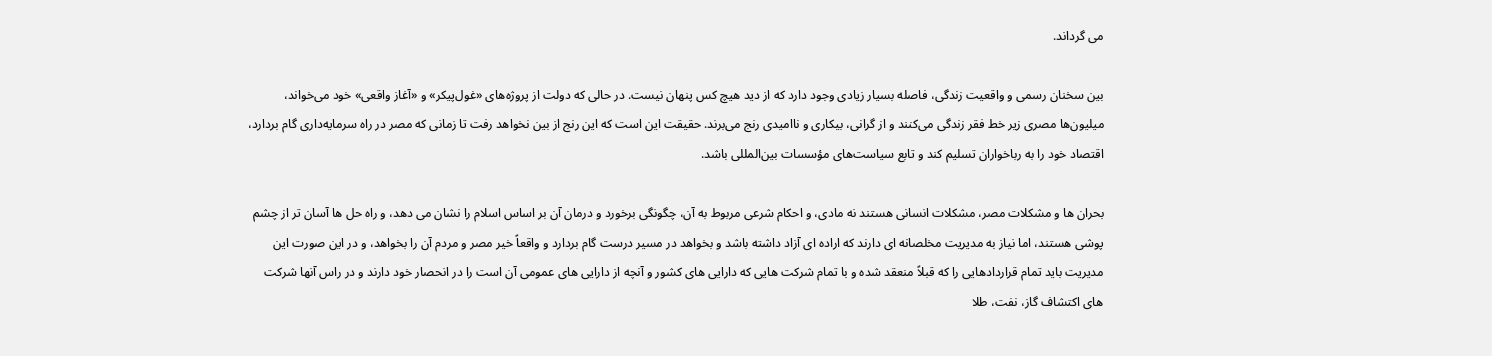می گرداند.

بین سخنان رسمی و واقعیت زندگی، فاصله بسیار زیادی وجود دارد که از دید هیچ کس پنهان نیست. در حالی که دولت از پروژه‌های «غول‌پیکر» و «آغاز واقعی» خود می‌خواند، میلیون‌ها مصری زیر خط فقر زندگی می‌کنند و از گرانی، بیکاری و ناامیدی رنج می‌برند. حقیقت این است که این رنج از بین نخواهد رفت تا زمانی که مصر در راه سرمایه‌داری گام بردارد، اقتصاد خود را به رباخواران تسلیم کند و تابع سیاست‌های مؤسسات بین‌المللی باشد.

بحران ها و مشکلات مصر، مشکلات انسانی هستند نه مادی، و احکام شرعی مربوط به آن، چگونگی برخورد و درمان آن بر اساس اسلام را نشان می دهد، و راه حل ها آسان تر از چشم پوشی هستند، اما نیاز به مدیریت مخلصانه ای دارند که اراده ای آزاد داشته باشد و بخواهد در مسیر درست گام بردارد و واقعاً خیر مصر و مردم آن را بخواهد، و در این صورت این مدیریت باید تمام قراردادهایی را که قبلاً منعقد شده و با تمام شرکت هایی که دارایی های کشور و آنچه از دارایی های عمومی آن است را در انحصار خود دارند و در راس آنها شرکت های اکتشاف گاز، نفت، طلا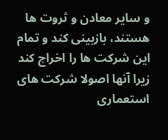و سایر معادن و ثروت ها هستند، بازبینی کند و تمام این شرکت ها را اخراج کند زیرا آنها اصولا شرکت های استعماری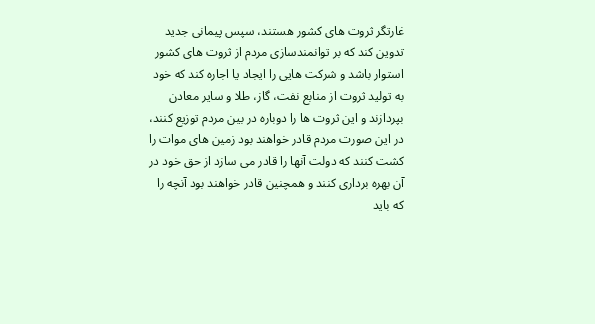غارتگر ثروت های کشور هستند، سپس پیمانی جدید تدوین کند که بر توانمندسازی مردم از ثروت های کشور استوار باشد و شرکت هایی را ایجاد یا اجاره کند که خود به تولید ثروت از منابع نفت، گاز، طلا و سایر معادن بپردازند و این ثروت ها را دوباره در بین مردم توزیع کنند، در این صورت مردم قادر خواهند بود زمین های موات را کشت کنند که دولت آنها را قادر می سازد از حق خود در آن بهره برداری کنند و همچنین قادر خواهند بود آنچه را که باید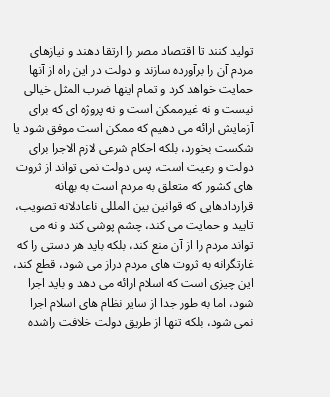تولید کنند تا اقتصاد مصر را ارتقا دهند و نیازهای مردم آن را برآورده سازند و دولت در این راه از آنها حمایت خواهد کرد و تمام اینها ضرب المثل خیالی نیست و نه غیرممکن است و نه پروژه ای که برای آزمایش ارائه می دهیم که ممکن است موفق شود یا شکست بخورد، بلکه احکام شرعی لازم الاجرا برای دولت و رعیت است، پس دولت نمی تواند از ثروت های کشور که متعلق به مردم است به بهانه قراردادهایی که قوانین بین المللی ناعادلانه تصویب، تایید و حمایت می کند، چشم پوشی کند و نه می تواند مردم را از آن منع کند، بلکه باید هر دستی را که غارتگرانه به ثروت های مردم دراز می شود، قطع کند، این چیزی است که اسلام ارائه می دهد و باید اجرا شود، اما به طور جدا از سایر نظام های اسلام اجرا نمی شود، بلکه تنها از طریق دولت خلافت راشده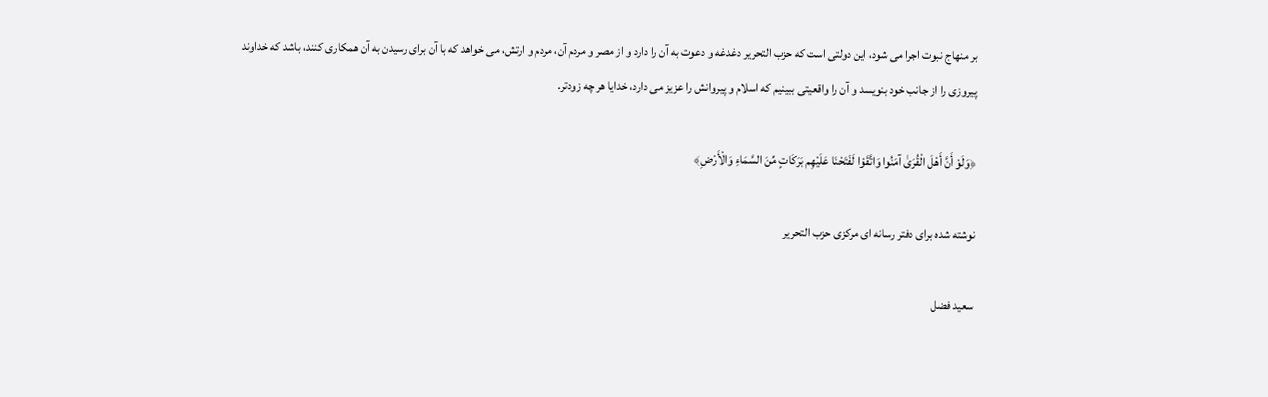بر منهاج نبوت اجرا می شود، این دولتی است که حزب التحریر دغدغه و دعوت به آن را دارد و از مصر و مردم آن، مردم و ارتش، می خواهد که با آن برای رسیدن به آن همکاری کنند، باشد که خداوند پیروزی را از جانب خود بنویسد و آن را واقعیتی ببینیم که اسلام و پیروانش را عزیز می دارد، خدایا هر چه زودتر.

﴿وَلَوْ أَنَّ أَهْلَ الْقُرَىٰ آمَنُوا وَاتَّقَوْا لَفَتَحْنَا عَلَيْهِم بَرَكَاتٍ مِّنَ السَّمَاءِ وَالْأَرْضِ﴾

نوشته شده برای دفتر رسانه ای مرکزی حزب التحریر

سعید فضل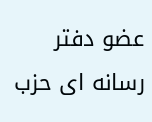عضو دفتر رسانه ای حزب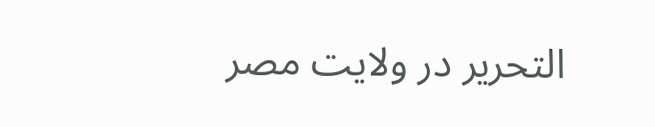التحریر در ولایت مصر